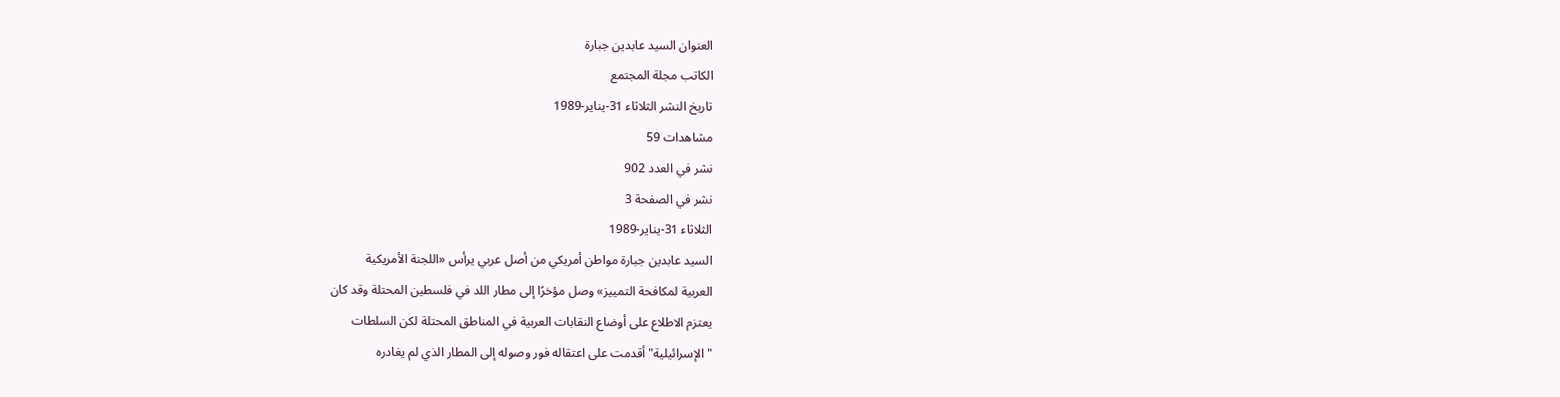العنوان السيد عابدين جبارة
الكاتب مجلة المجتمع
تاريخ النشر الثلاثاء 31-يناير-1989
مشاهدات 59
نشر في العدد 902
نشر في الصفحة 3
الثلاثاء 31-يناير-1989
السيد عابدين جبارة مواطن أمريكي من أصل عربي يرأس «اللجنة الأمريكية
العربية لمكافحة التمييز» وصل مؤخرًا إلى مطار اللد في فلسطين المحتلة وقد كان
يعتزم الاطلاع على أوضاع النقابات العربية في المناطق المحتلة لكن السلطات
"الإسرائيلية" أقدمت على اعتقاله فور وصوله إلى المطار الذي لم يغادره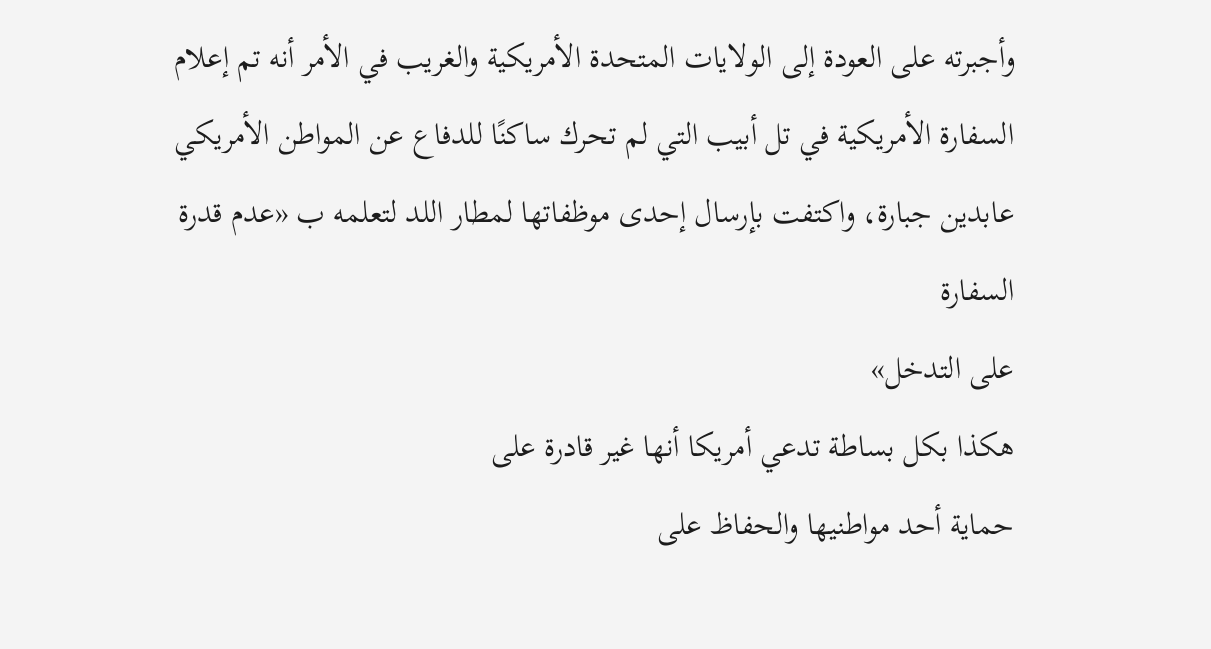وأجبرته على العودة إلى الولايات المتحدة الأمريكية والغريب في الأمر أنه تم إعلام
السفارة الأمريكية في تل أبيب التي لم تحرك ساكنًا للدفاع عن المواطن الأمريكي
عابدين جبارة، واكتفت بإرسال إحدى موظفاتها لمطار اللد لتعلمه ب «عدم قدرة السفارة
على التدخل»
هكذا بكل بساطة تدعي أمريكا أنها غير قادرة على
حماية أحد مواطنيها والحفاظ على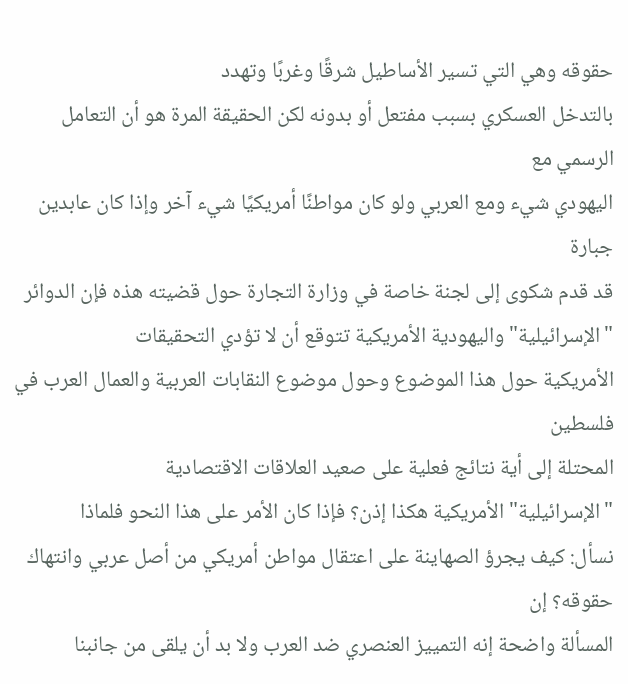حقوقه وهي التي تسير الأساطيل شرقًا وغربًا وتهدد
بالتدخل العسكري بسبب مفتعل أو بدونه لكن الحقيقة المرة هو أن التعامل الرسمي مع
اليهودي شيء ومع العربي ولو كان مواطنًا أمريكيًا شيء آخر وإذا كان عابدين جبارة
قد قدم شكوى إلى لجنة خاصة في وزارة التجارة حول قضيته هذه فإن الدوائر
"الإسرائيلية" واليهودية الأمريكية تتوقع أن لا تؤدي التحقيقات
الأمريكية حول هذا الموضوع وحول موضوع النقابات العربية والعمال العرب في فلسطين
المحتلة إلى أية نتائج فعلية على صعيد العلاقات الاقتصادية
"الإسرائيلية" الأمريكية هكذا إذن؟ فإذا كان الأمر على هذا النحو فلماذا
نسأل: كيف يجرؤ الصهاينة على اعتقال مواطن أمريكي من أصل عربي وانتهاك حقوقه؟ إن
المسألة واضحة إنه التمييز العنصري ضد العرب ولا بد أن يلقى من جانبنا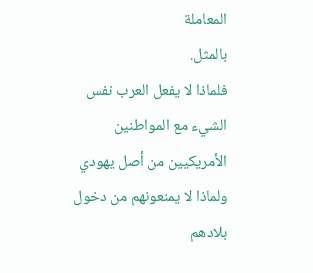المعاملة
بالمثل.
فلماذا لا يفعل العرب نفس الشيء مع المواطنين
الأمريكيين من أصل يهودي ولماذا لا يمنعونهم من دخول بلادهم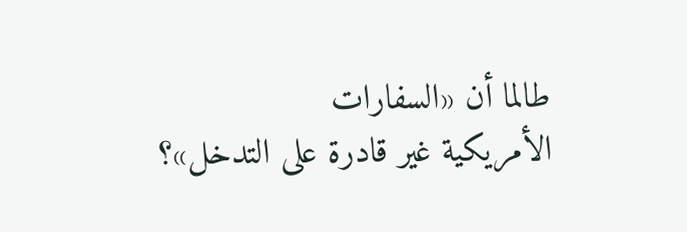طالما أن «السفارات
الأمريكية غير قادرة على التدخل»؟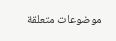موضوعات متعلقة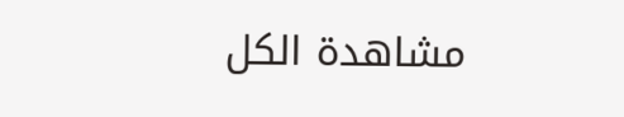مشاهدة الكل